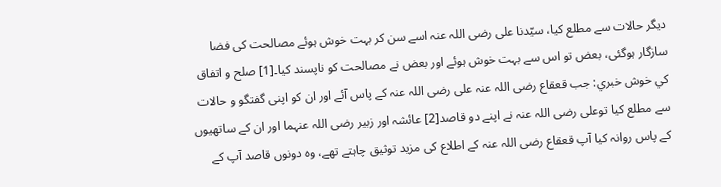دیگر حالات سے مطلع کیا، سیّدنا علی رضی اللہ عنہ اسے سن کر بہت خوش ہوئے مصالحت کی فضا سازگار ہوگئی، بعض تو اس سے بہت خوش ہوئے اور بعض نے مصالحت کو ناپسند کیا۔[1] صلح و اتفاق کي خوش خبري: جب قعقاع رضی اللہ عنہ علی رضی اللہ عنہ کے پاس آئے اور ان کو اپنی گفتگو و حالات سے مطلع کیا توعلی رضی اللہ عنہ نے اپنے دو قاصد[2] عائشہ اور زبیر رضی اللہ عنہما اور ان کے ساتھیوں کے پاس روانہ کیا آپ قعقاع رضی اللہ عنہ کے اطلاع کی مزید توثیق چاہتے تھے، وہ دونوں قاصد آپ کے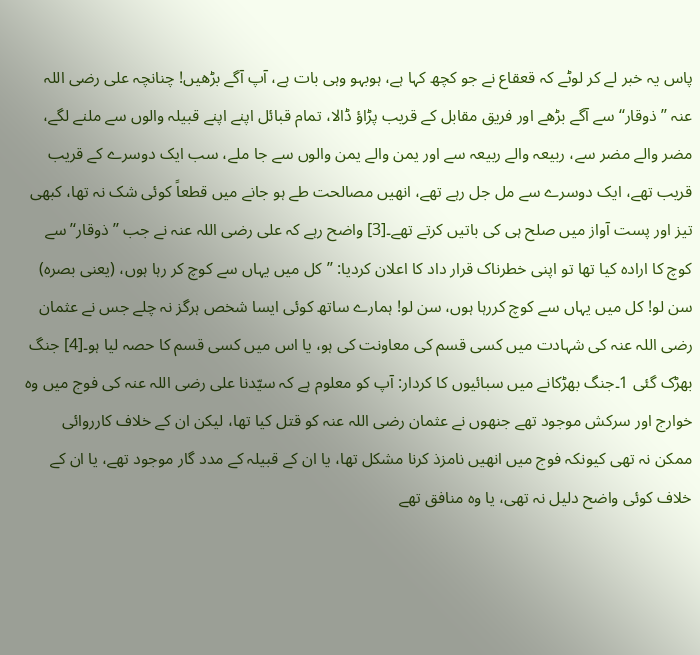پاس یہ خبر لے کر لوٹے کہ قعقاع نے جو کچھ کہا ہے، ہوبہو وہی بات ہے، آپ آگے بڑھیں! چنانچہ علی رضی اللہ عنہ ’’ذوقار‘‘ سے آگے بڑھے اور فریق مقابل کے قریب پڑاؤ ڈالا، تمام قبائل اپنے اپنے قبیلہ والوں سے ملنے لگے، مضر والے مضر سے، ربیعہ والے ربیعہ سے اور یمن والے یمن والوں سے جا ملے، سب ایک دوسرے کے قریب قریب تھے، ایک دوسرے سے مل جل رہے تھے، انھیں مصالحت طے ہو جانے میں قطعاً کوئی شک نہ تھا، کبھی تیز اور پست آواز میں صلح ہی کی باتیں کرتے تھے۔[3] واضح رہے کہ علی رضی اللہ عنہ نے جب ’’ذوقار‘’سے کوچ کا ارادہ کیا تھا تو اپنی خطرناک قرار داد کا اعلان کردیا: ’’کل میں یہاں سے کوچ کر رہا ہوں، (یعنی بصرہ) سن لو! کل میں یہاں سے کوچ کررہا ہوں، سن لو! ہمارے ساتھ کوئی ایسا شخص ہرگز نہ چلے جس نے عثمان رضی اللہ عنہ کی شہادت میں کسی قسم کی معاونت کی ہو، یا اس میں کسی قسم کا حصہ لیا ہو۔[4] جنگ بھڑک گئی 1۔جنگ بھڑکانے میں سبائیوں کا کردار: آپ کو معلوم ہے کہ سیّدنا علی رضی اللہ عنہ کی فوج میں وہ خوارج اور سرکش موجود تھے جنھوں نے عثمان رضی اللہ عنہ کو قتل کیا تھا، لیکن ان کے خلاف کارروائی ممکن نہ تھی کیونکہ فوج میں انھیں نامزذ کرنا مشکل تھا، یا ان کے قبیلہ کے مدد گار موجود تھے، یا ان کے خلاف کوئی واضح دلیل نہ تھی، یا وہ منافق تھے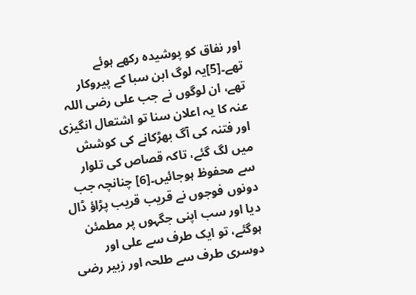اور نفاق کو پوشیدہ رکھے ہوئے تھے۔[5]یہ لوگ ابن سبا کے پیروکار تھے، ان لوگوں نے جب علی رضی اللہ عنہ کا یہ اعلان سنا تو اشتعال انگیزی اور فتنہ کی آگ بھڑکانے کی کوشش میں لگ گئے، تاکہ قصاص کی تلوار سے محفوظ ہوجائیں۔[6] چنانچہ جب دونوں فوجوں نے قریب قریب پڑاؤ ڈال دیا اور سب اپنی جگہوں پر مطمئن ہوگئے، تو ایک طرف سے علی اور دوسری طرف سے طلحہ اور زبیر رضی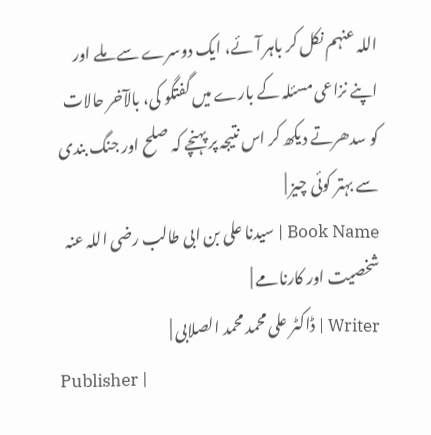اللہ عنہم نکل کر باہر آئے، ایک دوسرے سے ملے اور اپنے نزاعی مسئلہ کے بارے میں گفتگو کی، بالآخر حالات کو سدھرتے دیکھ کر اس نتیجہ پر پہنچے کہ صلح اور جنگ بندی سے بہتر کوئی چیز |
Book Name | سیدنا علی بن ابی طالب رضی اللہ عنہ شخصیت اور کارنامے |
Writer | ڈاکٹر علی محمد محمد الصلابی |
Publisher |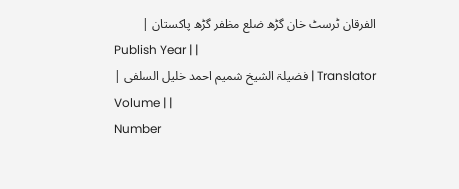الفرقان ٹرسٹ خان گڑھ ضلع مظفر گڑھ پاکستان |
Publish Year | |
Translator | فضیلۃ الشیخ شمیم احمد خلیل السلفی |
Volume | |
Number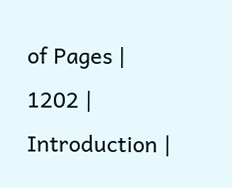of Pages | 1202 |
Introduction |